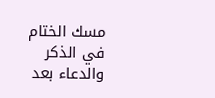مسك الختام في الذكر والدعاء بعد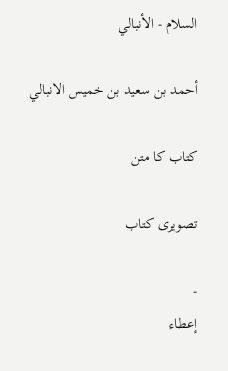السلام - الأنبالي

أحمد بن سعيد بن خميس الانبالي

کتاب کا متن

تصویری کتاب

-
إعطاء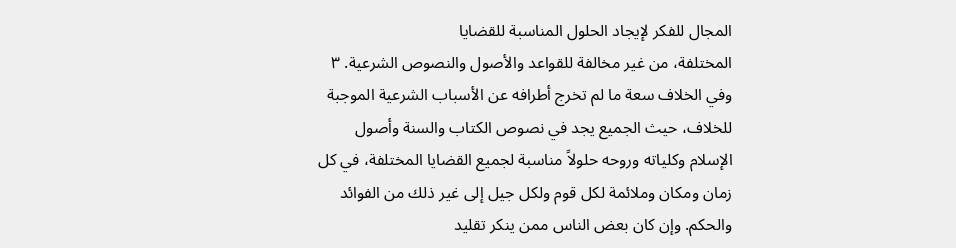المجال للفكر لإيجاد الحلول المناسبة للقضايا
المختلفة، من غير مخالفة للقواعد والأصول والنصوص الشرعية. ٣ وفي الخلاف سعة ما لم تخرج أطرافه عن الأسباب الشرعية الموجبة للخلاف، حيث الجميع يجد في نصوص الكتاب والسنة وأصول الإسلام وكلياته وروحه حلولاً مناسبة لجميع القضايا المختلفة، في كل زمان ومكان وملائمة لكل قوم ولكل جيل إلى غير ذلك من الفوائد والحكم. وإن كان بعض الناس ممن ينكر تقليد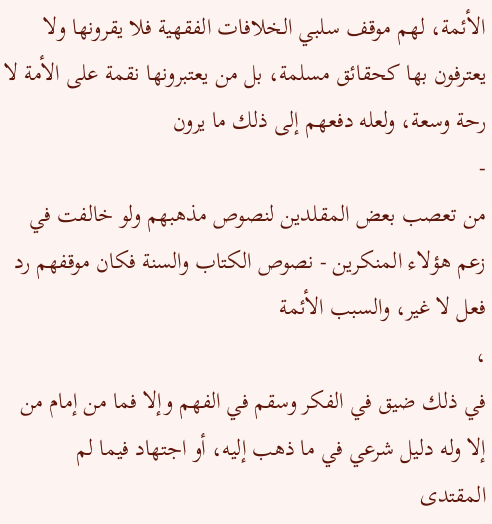الأئمة، لهم موقف سلبي الخلافات الفقهية فلا يقرونها ولا يعترفون بها كحقائق مسلمة، بل من يعتبرونها نقمة على الأمة لا رحة وسعة، ولعله دفعهم إلى ذلك ما يرون
-
من تعصب بعض المقلدين لنصوص مذهبهم ولو خالفت في زعم هؤلاء المنكرين - نصوص الكتاب والسنة فكان موقفهم رد فعل لا غير، والسبب الأئمة
،
في ذلك ضيق في الفكر وسقم في الفهم وإلا فما من إمام من إلا وله دليل شرعي في ما ذهب إليه، أو اجتهاد فيما لم
المقتدى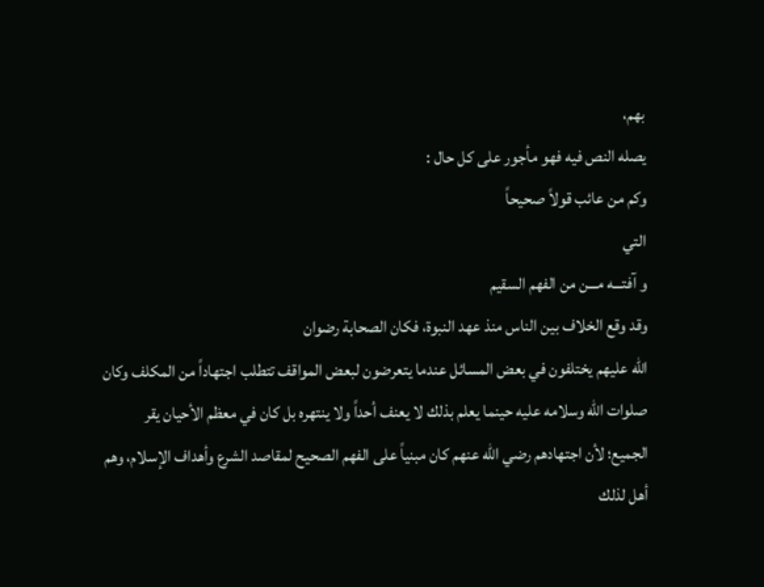بهم،
يصله النص فيه فهو مأجور على كل حال :
وكم من عائب قولاً صحيحاً
التي
و آفتـــه مـــن من الفهم السقيم
وقد وقع الخلاف بين الناس منذ عهد النبوة، فكان الصحابة رضوان
الله عليهم يختلفون في بعض المسائل عندما يتعرضون لبعض المواقف تتطلب اجتهاداً من المكلف وكان صلوات الله وسلامه عليه حينما يعلم بذلك لا يعنف أحداً ولا ينتهره بل كان في معظم الأحيان يقر الجميع؛ لأن اجتهادهم رضي الله عنهم كان مبنياً على الفهم الصحيح لمقاصد الشرع وأهداف الإسلام، وهم أهل لذلك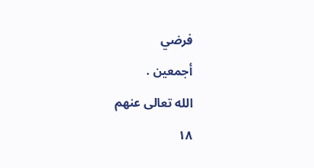فرضي
أجمعين .
الله تعالى عنهم
۱۸